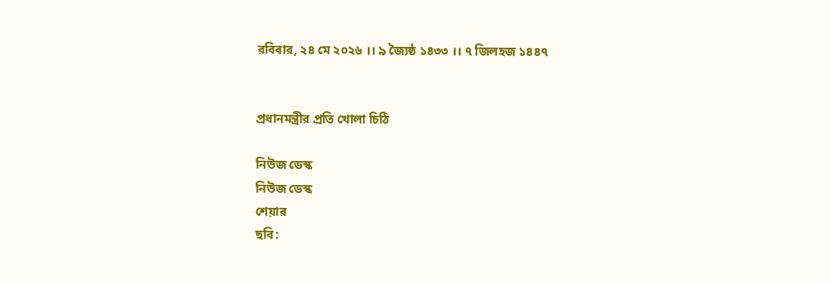রবিবার, ২৪ মে ২০২৬ ।। ৯ জ্যৈষ্ঠ ১৪৩৩ ।। ৭ জিলহজ ১৪৪৭


প্রধানমন্ত্রীর প্রতি খোলা চিঠি

নিউজ ডেস্ক
নিউজ ডেস্ক
শেয়ার
ছবি: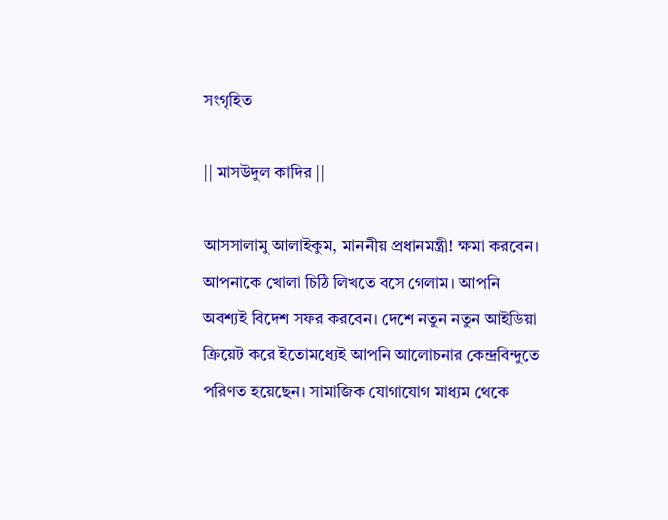সংগৃহিত

|| মাসউদুল কাদির ||

আসসালামু আলাইকুম, মাননীয় প্রধানমন্ত্রী! ক্ষমা করবেন। আপনাকে খোলা চিঠি লিখতে বসে গেলাম। আপনি অবশ্যই বিদেশ সফর করবেন। দেশে নতুন নতুন আইডিয়া ক্রিয়েট করে ইতোমধ্যেই আপনি আলোচনার কেন্দ্রবিন্দুতে পরিণত হয়েছেন। সামাজিক যোগাযোগ মাধ্যম থেকে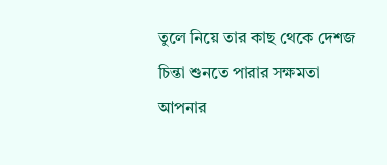তুলে নিয়ে তার কাছ থেকে দেশজ চিন্তা শুনতে পারার সক্ষমতা আপনার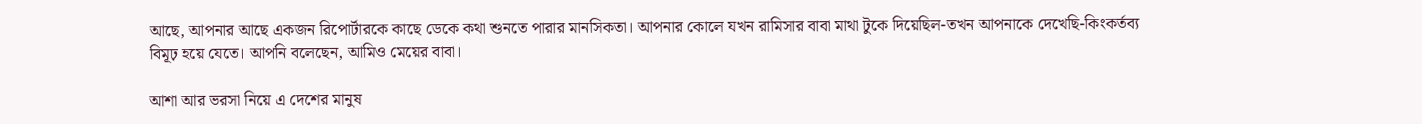আছে, আপনার আছে একজন রিপোর্টারকে কাছে ডেকে কথা শুনতে পারার মানসিকতা। আপনার কোলে যখন রামিসার বাবা মাথা টুকে দিয়েছিল-তখন আপনাকে দেখেছি-কিংকর্তব্য বিমূঢ় হয়ে যেতে। আপনি বলেছেন, আমিও মেয়ের বাবা।

আশা আর ভরসা নিয়ে এ দেশের মানুষ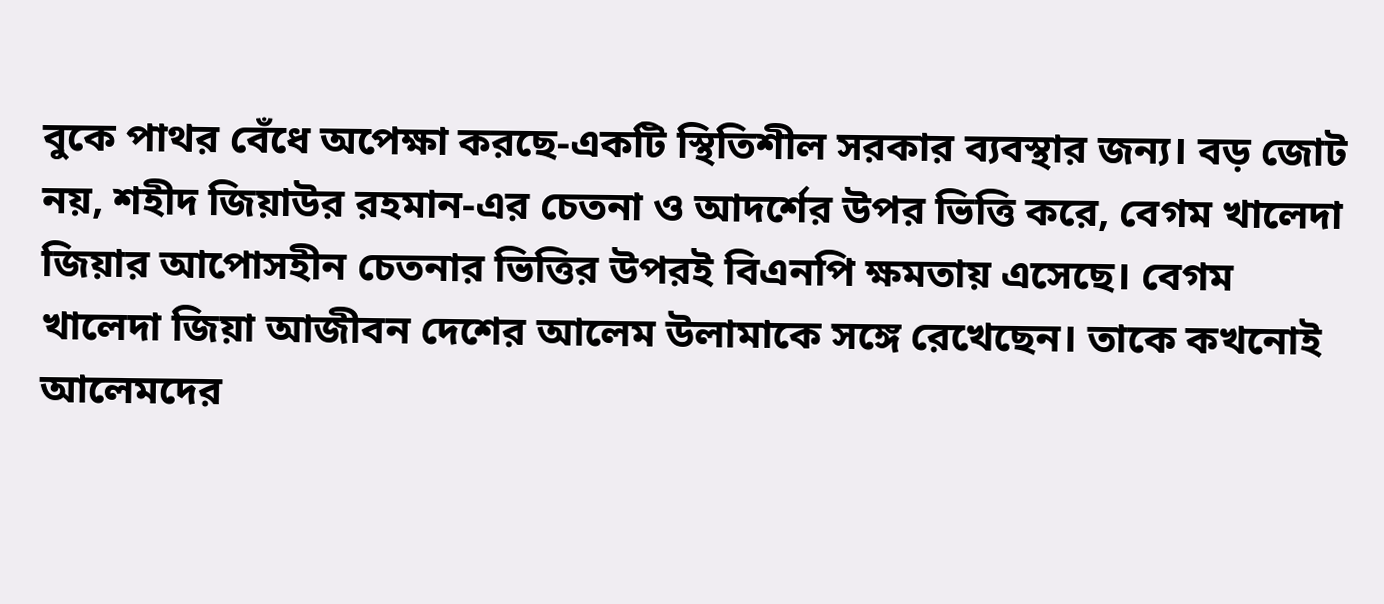বুকে পাথর বেঁধে অপেক্ষা করছে-একটি স্থিতিশীল সরকার ব্যবস্থার জন্য। বড় জোট নয়, শহীদ জিয়াউর রহমান-এর চেতনা ও আদর্শের উপর ভিত্তি করে, বেগম খালেদা জিয়ার আপোসহীন চেতনার ভিত্তির উপরই বিএনপি ক্ষমতায় এসেছে। বেগম খালেদা জিয়া আজীবন দেশের আলেম উলামাকে সঙ্গে রেখেছেন। তাকে কখনোই আলেমদের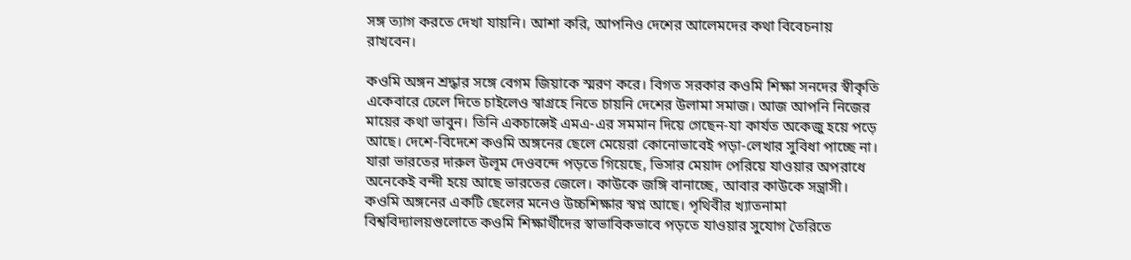সঙ্গ ত্যাগ করতে দেখা যায়নি। আশা করি, আপনিও দেশের আলেমদের কথা বিবেচনায় রাখবেন।

কওমি অঙ্গন শ্রদ্ধার সঙ্গে বেগম জিয়াকে স্মরণ করে। বিগত সরকার কওমি শিক্ষা সনদের স্বীকৃতি একেবারে ঢেলে দিতে চাইলেও স্বাগ্রহে নিতে চায়নি দেশের উলামা সমাজ। আজ আপনি নিজের মায়ের কথা ভাবুন। তিনি একচান্সেই এমএ-এর সমমান দিয়ে গেছেন-যা কার্যত অকেজু হয়ে পড়ে আছে। দেশে-বিদেশে কওমি অঙ্গনের ছেলে মেয়েরা কোনোভাবেই পড়া-লেখার সুবিধা পাচ্ছে না। যারা ভারতের দারুল উলূম দেওবন্দে পড়তে গিয়েছে, ভিসার মেয়াদ পেরিয়ে যাওয়ার অপরাধে অনেকেই বন্দী হয়ে আছে ভারতের জেলে। কাউকে জঙ্গি বানাচ্ছে, আবার কাউকে সন্ত্রাসী। কওমি অঙ্গনের একটি ছেলের মনেও উচ্চশিক্ষার স্বপ্ন আছে। পৃথিবীর খ্যাতনামা বিশ্ববিদ্যালয়গুলোতে কওমি শিক্ষার্থীদের স্বাভাবিকভাবে পড়তে যাওয়ার সুযোগ তৈরিতে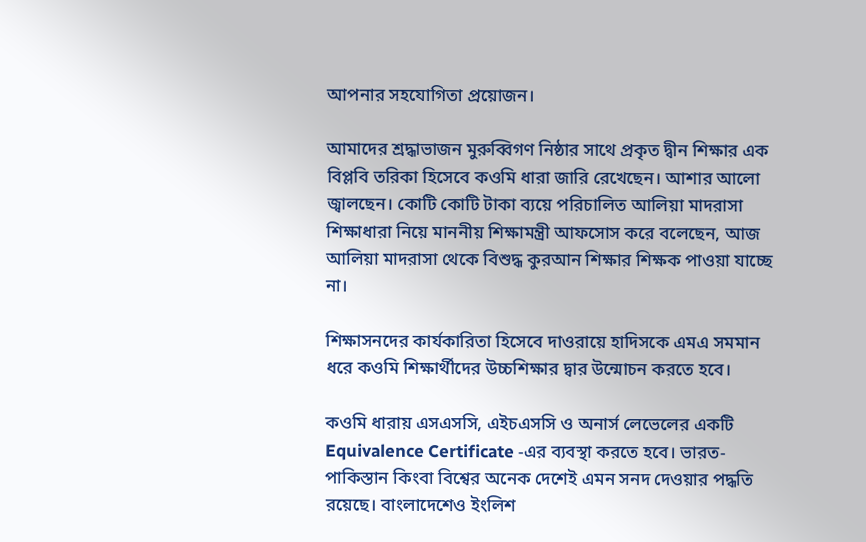আপনার সহযোগিতা প্রয়োজন।

আমাদের শ্রদ্ধাভাজন মুরুব্বিগণ নিষ্ঠার সাথে প্রকৃত দ্বীন শিক্ষার এক বিপ্লবি তরিকা হিসেবে কওমি ধারা জারি রেখেছেন। আশার আলো জ্বালছেন। কোটি কোটি টাকা ব্যয়ে পরিচালিত আলিয়া মাদরাসা শিক্ষাধারা নিয়ে মাননীয় শিক্ষামন্ত্রী আফসোস করে বলেছেন, আজ আলিয়া মাদরাসা থেকে বিশুদ্ধ কুরআন শিক্ষার শিক্ষক পাওয়া যাচ্ছে না।

শিক্ষাসনদের কার্যকারিতা হিসেবে দাওরায়ে হাদিসকে এমএ সমমান ধরে কওমি শিক্ষার্থীদের উচ্চশিক্ষার দ্বার উন্মোচন করতে হবে।

কওমি ধারায় এসএসসি, এইচএসসি ও অনার্স লেভেলের একটি Equivalence Certificate -এর ব্যবস্থা করতে হবে। ভারত-পাকিস্তান কিংবা বিশ্বের অনেক দেশেই এমন সনদ দেওয়ার পদ্ধতি রয়েছে। বাংলাদেশেও ইংলিশ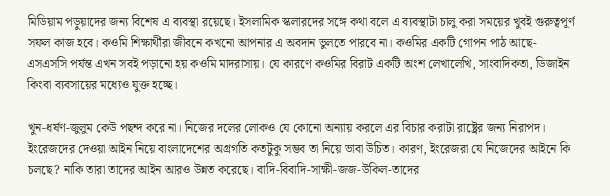মিডিয়াম পড়ুয়াদের জন্য বিশেষ এ ব্যবস্থা রয়েছে। ইসলামিক স্কলারদের সঙ্গে কথা বলে এ ব্যবস্থাটা চালু করা সময়ের খুবই গুরুত্বপূর্ণ সফল কাজ হবে। কওমি শিক্ষার্থীরা জীবনে কখনো আপনার এ অবদান ভুলতে পারবে না। কওমির একটি গোপন পাঠ আছে-এসএসসি পর্যন্ত এখন সবই পড়ানো হয় কওমি মাদরাসায়। যে কারণে কওমির বিরাট একটি অংশ লেখালেখি, সাংবাদিকতা, ডিজাইন কিংবা ব্যবসায়ের মধ্যেও যুক্ত হচ্ছে।

খুন-ধর্ষণ-জুলুম কেউ পছন্দ করে না। নিজের দলের লোকও যে কোনো অন্যায় করলে এর বিচার করাটা রাষ্ট্রের জন্য নিরাপদ। ইংরেজদের দেওয়া আইন নিয়ে বাংলাদেশের অগ্রগতি কতটুকু সম্ভব তা নিয়ে ভাবা উচিত। কারণ, ইংরেজরা যে নিজেদের আইনে কি চলছে? নাকি তারা তাদের আইন আরও উন্নত করেছে। বাদি-বিবাদি-সাক্ষী-জজ-উকিল-তাদের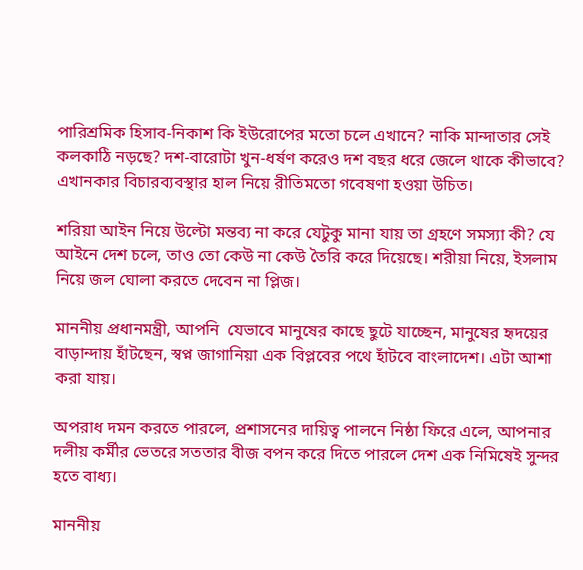পারিশ্রমিক হিসাব-নিকাশ কি ইউরোপের মতো চলে এখানে? নাকি মান্দাতার সেই কলকাঠি নড়ছে? দশ-বারোটা খুন-ধর্ষণ করেও দশ বছর ধরে জেলে থাকে কীভাবে? এখানকার বিচারব্যবস্থার হাল নিয়ে রীতিমতো গবেষণা হওয়া উচিত।

শরিয়া আইন নিয়ে উল্টো মন্তব্য না করে যেটুকু মানা যায় তা গ্রহণে সমস্যা কী? যে আইনে দেশ চলে, তাও তো কেউ না কেউ তৈরি করে দিয়েছে। শরীয়া নিয়ে, ইসলাম নিয়ে জল ঘোলা করতে দেবেন না প্লিজ।

মাননীয় প্রধানমন্ত্রী, আপনি  যেভাবে মানুষের কাছে ছুটে যাচ্ছেন, মানুষের হৃদয়ের বাড়ান্দায় হাঁটছেন, স্বপ্ন জাগানিয়া এক বিপ্লবের পথে হাঁটবে বাংলাদেশ। এটা আশা করা যায়।

অপরাধ দমন করতে পারলে, প্রশাসনের দায়িত্ব পালনে নিষ্ঠা ফিরে এলে, আপনার দলীয় কর্মীর ভেতরে সততার বীজ বপন করে দিতে পারলে দেশ এক নিমিষেই সুন্দর হতে বাধ্য।

মাননীয়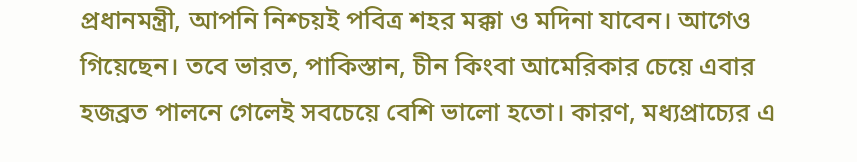প্রধানমন্ত্রী, আপনি নিশ্চয়ই পবিত্র শহর মক্কা ও মদিনা যাবেন। আগেও গিয়েছেন। তবে ভারত, পাকিস্তান, চীন কিংবা আমেরিকার চেয়ে এবার হজব্রত পালনে গেলেই সবচেয়ে বেশি ভালো হতো। কারণ, মধ্যপ্রাচ্যের এ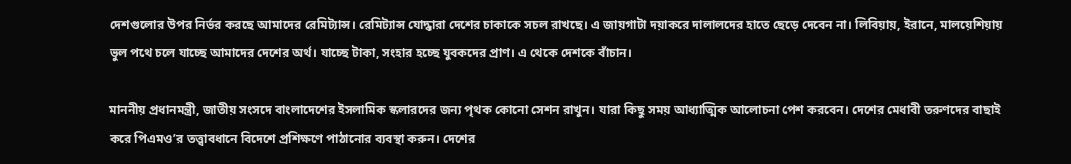দেশগুলোর উপর নির্ভর করছে আমাদের রেমিট্যান্স। রেমিট্যান্স যোদ্ধারা দেশের চাকাকে সচল রাখছে। এ জায়গাটা দয়াকরে দালালদের হাতে ছেড়ে দেবেন না। লিবিয়ায়, ইরানে, মালয়েশিয়ায় ভুল পথে চলে যাচ্ছে আমাদের দেশের অর্থ। যাচ্ছে টাকা, সংহার হচ্ছে যুবকদের প্রাণ। এ থেকে দেশকে বাঁচান।

মাননীয় প্রধানমন্ত্রী, জাতীয় সংসদে বাংলাদেশের ইসলামিক স্কলারদের জন্য পৃথক কোনো সেশন রাখুন। যারা কিছু সময় আধ্যাত্মিক আলোচনা পেশ করবেন। দেশের মেধাবী তরুণদের বাছাই করে পিএমও’র তত্ত্বাবধানে বিদেশে প্রশিক্ষণে পাঠানোর ব্যবস্থা করুন। দেশের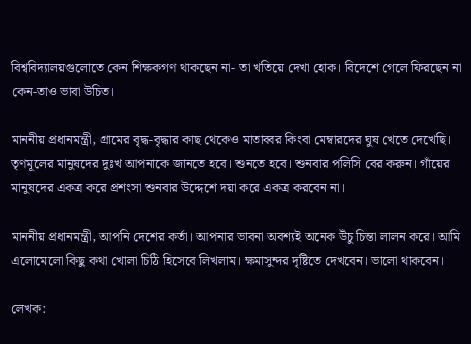বিশ্ববিদ্যালয়গুলোতে কেন শিক্ষকগণ থাকছেন না- তা খতিয়ে দেখা হোক। বিদেশে গেলে ফিরছেন না কেন-তাও ভাবা উচিত।

মাননীয় প্রধানমন্ত্রী, গ্রামের বৃদ্ধ-বৃদ্ধার কাছ থেকেও মাতাব্বর কিংবা মেম্বারদের ঘুষ খেতে দেখেছি। তৃণমূলের মানুষদের দুঃখ আপনাকে জানতে হবে। শুনতে হবে। শুনবার পলিসি বের করুন। গাঁয়ের মানুষদের একত্র করে প্রশংসা শুনবার উদ্দেশে দয়া করে একত্র করবেন না।

মাননীয় প্রধানমন্ত্রী, আপনি দেশের কর্তা। আপনার ভাবনা অবশ্যই অনেক উঁচু চিন্তা লালন করে। আমি এলোমেলো কিছু কথা খোলা চিঠি হিসেবে লিখলাম। ক্ষমাসুন্দর দৃষ্টিতে দেখবেন। ভালো থাকবেন।

লেখক: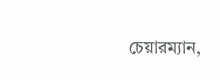চেয়ারম্যান,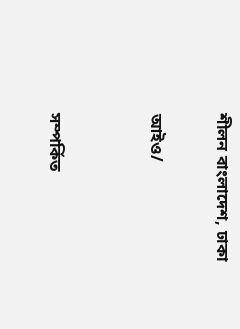শীলন বাংলাদেশ, ঢাকা

আইও/


সম্পর্কিত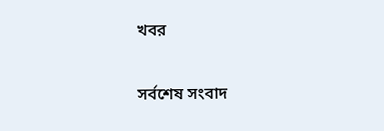খবর

সর্বশেষ সংবাদ